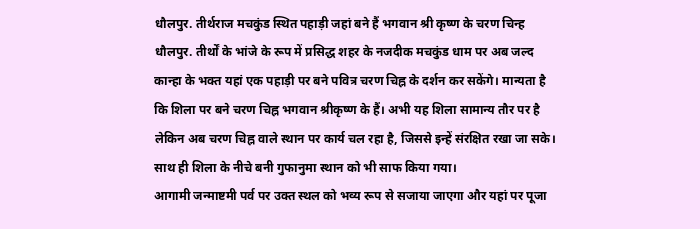धौलपुर. तीर्थराज मचकुंड स्थित पहाड़ी जहां बने हैं भगवान श्री कृष्ण के चरण चिन्ह
धौलपुर. तीर्थों के भांजे के रूप में प्रसिद्ध शहर के नजदीक मचकुंड धाम पर अब जल्द कान्हा के भक्त यहां एक पहाड़ी पर बने पवित्र चरण चिह्न के दर्शन कर सकेंगे। मान्यता है कि शिला पर बने चरण चिह्न भगवान श्रीकृष्ण के हैं। अभी यह शिला सामान्य तौर पर है लेकिन अब चरण चिह्न वाले स्थान पर कार्य चल रहा है, जिससे इन्हें संरक्षित रखा जा सके। साथ ही शिला के नीचे बनी गुफानुमा स्थान को भी साफ किया गया।
आगामी जन्माष्टमी पर्व पर उक्त स्थल को भव्य रूप से सजाया जाएगा और यहां पर पूजा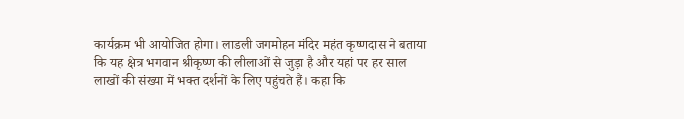कार्यक्रम भी आयोजित होगा। लाडली जगमोहन मंदिर महंत कृष्णदास ने बताया कि यह क्षेत्र भगवान श्रीकृष्ण की लीलाओं से जुड़ा है और यहां पर हर साल लाखों की संख्या में भक्त दर्शनों के लिए पहुंचते हैं। कहा कि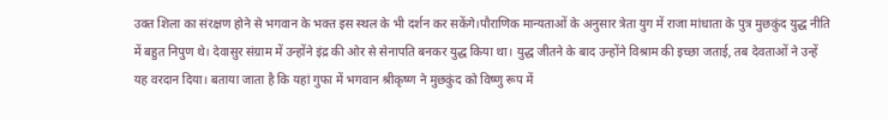उक्त शिला का संरक्षण होने से भगवान के भक्त इस स्थल के भी दर्शन कर सकेंगे।पौराणिक मान्यताओं के अनुसार त्रेता युग में राजा मांधाता के पुत्र मुछकुंद युद्ध नीति में बहुत निपुण थे। देवासुर संग्राम में उन्होंने इंद्र की ओर से सेनापति बनकर युद्ध किया था। युद्ध जीतने के बाद उन्होंने विश्राम की इच्छा जताई, तब देवताओं ने उन्हें यह वरदान दिया। बताया जाता है कि यहां गुफा में भगवान श्रीकृष्ण ने मुछकुंद को विष्णु रूप में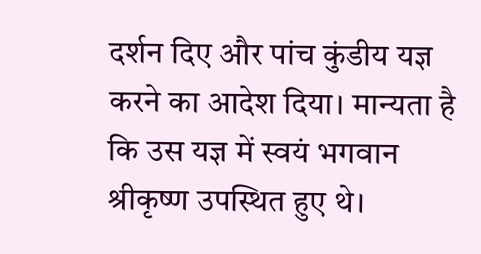दर्शन दिए और पांच कुंडीय यज्ञ करने का आदेश दिया। मान्यता है कि उस यज्ञ में स्वयं भगवान श्रीकृष्ण उपस्थित हुए थे।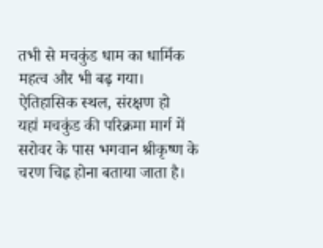तभी से मचकुंड धाम का धार्मिक महत्व और भी बढ़ गया।
ऐतिहासिक स्थल, संरक्षण हो
यहां मचकुंड की परिक्रमा मार्ग में सरोवर के पास भगवान श्रीकृष्ण के चरण चिह्न होना बताया जाता है।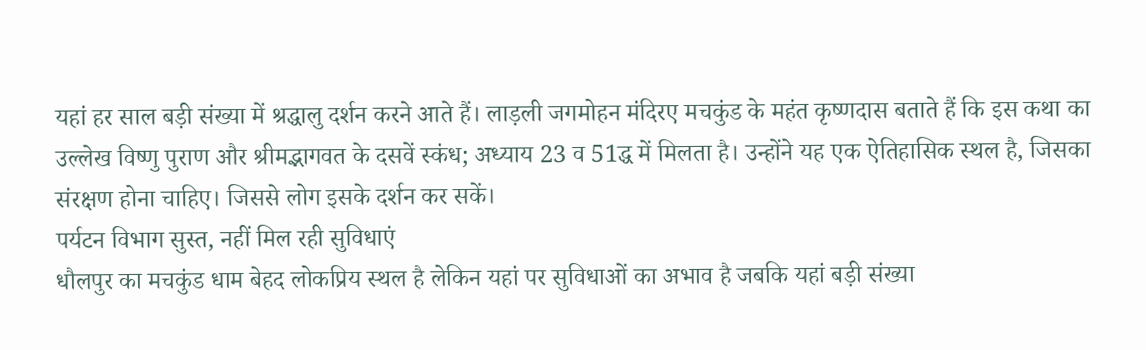यहां हर साल बड़ी संख्या में श्रद्धालु दर्शन करने आते हैं। लाड़ली जगमोहन मंदिरए मचकुंड के महंत कृष्णदास बताते हैं कि इस कथा का उल्लेख विष्णु पुराण और श्रीमद्भागवत के दसवें स्कंध; अध्याय 23 व 51द्ध में मिलता है। उन्होंने यह एक ऐतिहासिक स्थल है, जिसका संरक्षण होना चाहिए। जिससे लोग इसके दर्शन कर सकें।
पर्यटन विभाग सुस्त, नहीं मिल रही सुविधाएं
धौलपुर का मचकुंड धाम बेहद लोकप्रिय स्थल है लेकिन यहां पर सुविधाओं का अभाव है जबकि यहां बड़ी संख्या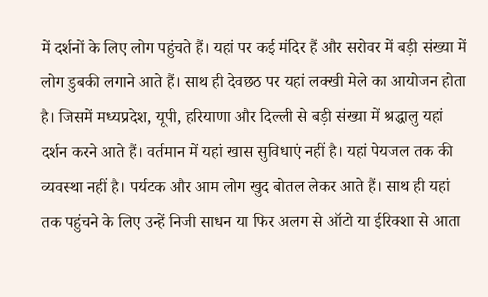में दर्शनों के लिए लोग पहुंचते हैं। यहां पर कई मंदिर हैं और सरोवर में बड़ी संख्या में लोग डुबकी लगाने आते हैं। साथ ही देवछठ पर यहां लक्खी मेले का आयोजन होता है। जिसमें मध्यप्रदेश, यूपी, हरियाणा और दिल्ली से बड़ी संख्या में श्रद्धालु यहां दर्शन करने आते हैं। वर्तमान में यहां खास सुविधाएं नहीं है। यहां पेयजल तक की व्यवस्था नहीं है। पर्यटक और आम लोग खुद बोतल लेकर आते हैं। साथ ही यहां तक पहुंचने के लिए उन्हें निजी साधन या फिर अलग से ऑटो या ईरिक्शा से आता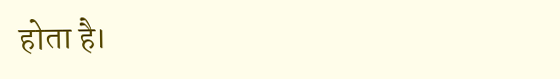होता है।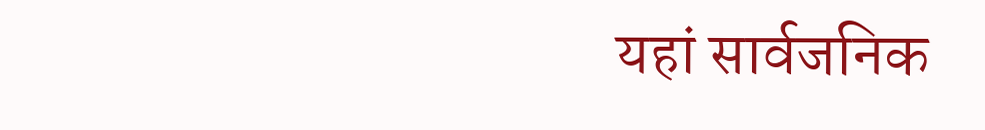यहां सार्वजनिक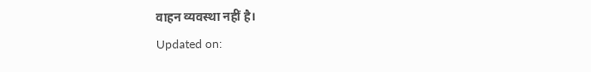वाहन व्यवस्था नहीं है।
Updated on: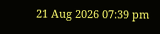21 Aug 2026 07:39 pm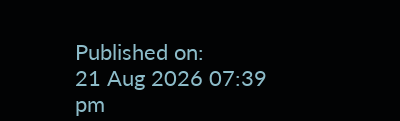Published on:
21 Aug 2026 07:39 pm